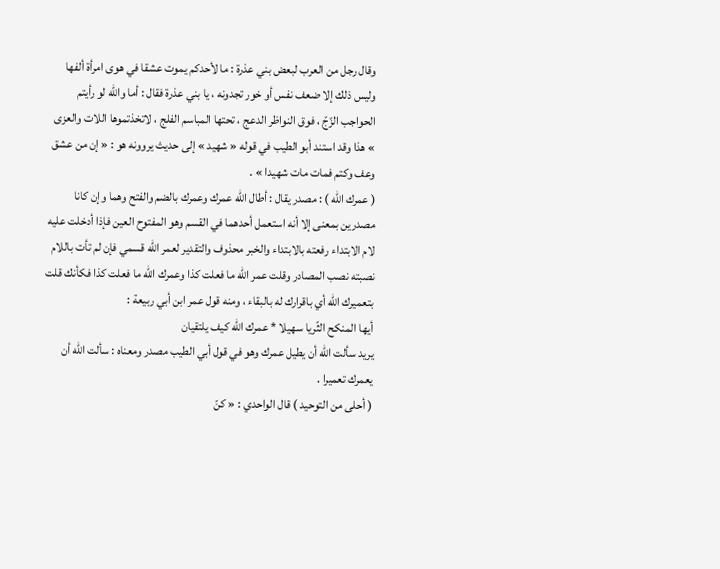وقال رجل من العرب لبعض بني عذرة : ما لأحدكم يموت عشقا في هوى امرأة ألفها وليس ذلك إلا ضعف نفس أو خور تجدونه ، يا بني عذرة فقال : أما واللّه لو رأيتم الحواجب الزّجّ ، فوق النواظر الدعج ، تحتها المباسم الفلج ، لاتخذتموها اللات والعزى » هذا وقد استند أبو الطيب في قوله « شهيد » إلى حديث يروونه هو : « إن من عشق وعف وكتم فمات مات شهيدا » .
( عمرك اللّه ) : مصدر يقال : أطال اللّه عمرك وعمرك بالضم والفتح وهما وإن كانا مصدرين بمعنى إلا أنه استعمل أحدهما في القسم وهو المفتوح العين فإذا أدخلت عليه لام الابتداء رفعته بالابتداء والخبر محذوف والتقدير لعمر اللّه قسمي فإن لم تأت باللام نصبته نصب المصادر وقلت عمر اللّه ما فعلت كذا وعمرك اللّه ما فعلت كذا فكأنك قلت بتعميرك اللّه أي باقرارك له بالبقاء ، ومنه قول عمر ابن أبي ربيعة :
أيها المنكح الثّريا سهيلا * عمرك الله كيف يلتقيان
يريد سألت اللّه أن يطيل عمرك وهو في قول أبي الطيب مصدر ومعناه : سألت اللّه أن يعمرك تعميرا .
( أحلى من التوحيد ) قال الواحدي : « كنّ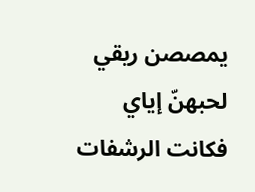يمصصن ريقي لحبهنّ إياي فكانت الرشفات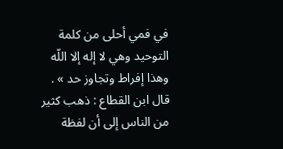في فمي أحلى من كلمة التوحيد وهي لا إله إلا اللّه وهذا إفراط وتجاوز حد » .
قال ابن القطاع : ذهب كثير من الناس إلى أن لفظة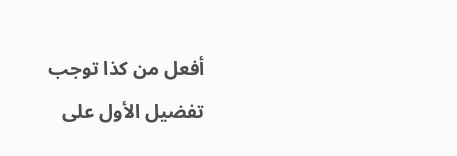أفعل من كذا توجب تفضيل الأول على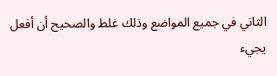الثاني في جميع المواضع وذلك غلط والصحيح أن أفعل يجيء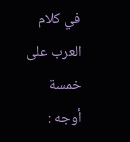في كلام العرب على خمسة أوجه :